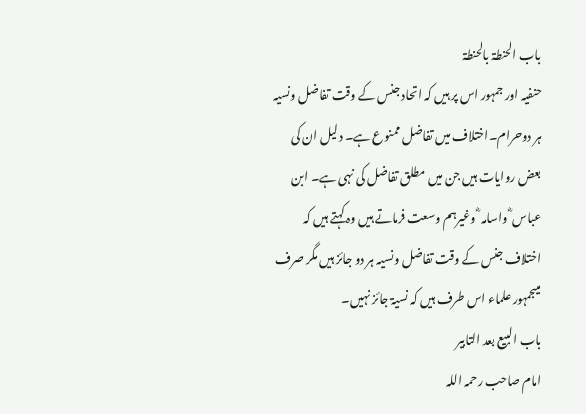باب الحنطۃ بالحنطۃ
حنفیہ اور جمہور اس پر ہیں کہ اتحاد جنس کے وقت تفاضل ونسیہ ہر دوحرام۔اختلاف میں تفاضل ممنوع ہے۔ دلیل ان کی بعض روایات ہیں جن میں مطلق تفاضل کی نہی ہے۔ ابن عباس ؓ واسامہ ؓ وغیرہم وسعت فرماتے ہیں وہ کہتے ہیں کہ اختلاف جنس کے وقت تفاضل ونسیہ ہر دو جائز ہیں مگر صرف میںجمہور علماء اس طرف ہیں کہ نسیۃ جائز نہیں۔
باب البیع بعد التابیر
امام صاحب رحمہ اللہ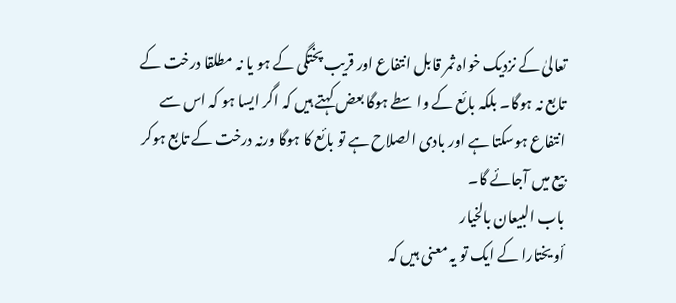تعالیٰ کے نزدیک خواہ ثمر قابل انتفاع اور قریب پختگی کے ہو یا نہ مطلقا درخت کے تابع نہ ہوگا۔ بلکہ بائع کے واسطے ہوگا بعض کہتے ہیں کہ اگر ایسا ہو کہ اس سے انتفاع ہوسکتا ہے اور بادی الصلاح ہے تو بائع کا ہوگا ورنہ درخت کے تابع ہوکر بیع میں آجائے گا۔
باب البیعان بالخیار
أو یختارا کے ایک تو یہ معنی ہیں کہ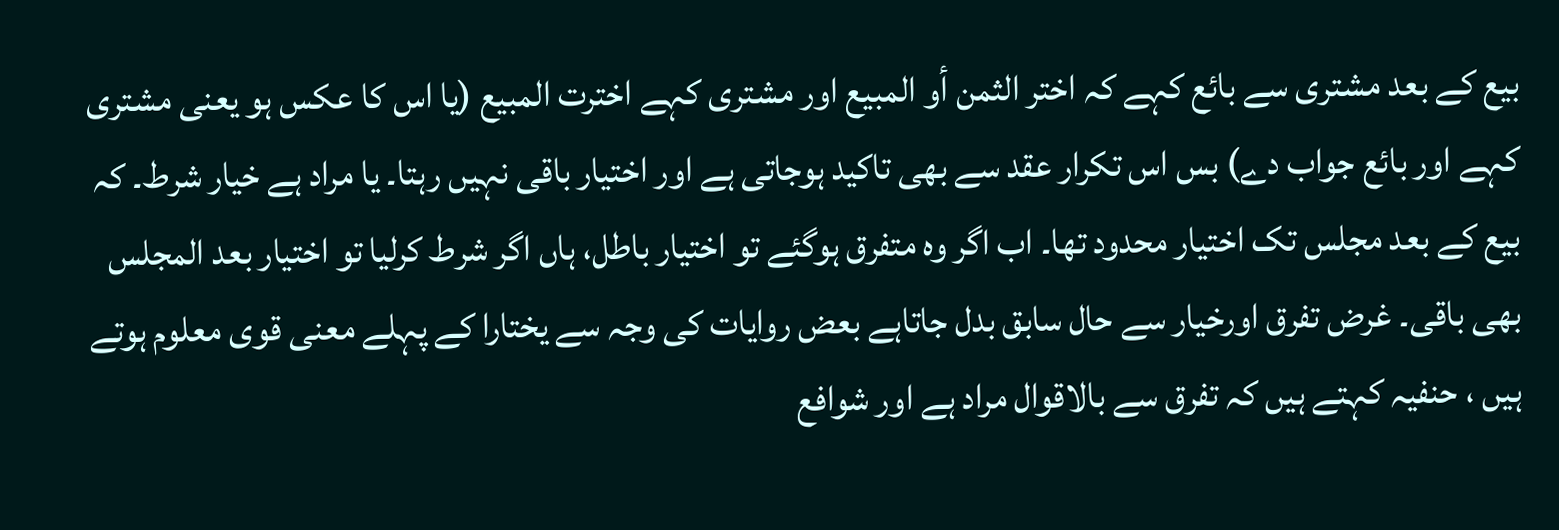بیع کے بعد مشتری سے بائع کہے کہ اختر الثمن أو المبیع اور مشتری کہے اخترت المبیع (یا اس کا عکس ہو یعنی مشتری کہے اور بائع جواب دے) بس اس تکرار عقد سے بھی تاکید ہوجاتی ہے اور اختیار باقی نہیں رہتا۔ یا مراد ہے خیار شرط۔ کہ بیع کے بعد مجلس تک اختیار محدود تھا۔ اب اگر وہ متفرق ہوگئے تو اختیار باطل، ہاں اگر شرط کرلیا تو اختیار بعد المجلس بھی باقی۔ غرض تفرق اورخیار سے حال سابق بدل جاتاہے بعض روایات کی وجہ سے یختارا کے پہلے معنی قوی معلوم ہوتے ہیں ، حنفیہ کہتے ہیں کہ تفرق سے بالاقوال مراد ہے اور شوافع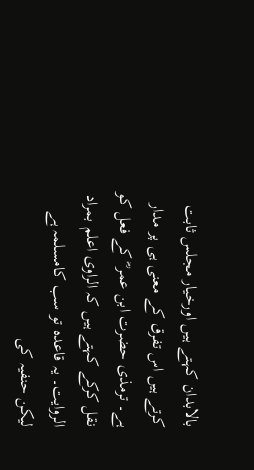بالابدان کہتے ہیں اورخیار مجلس ثابت کرتے ہیں اس تفرق کے معنی ہی پر مدار ہے۔ ترمذی حضرت ابن عمر ؓ کے فعل کو نقل کرکے کہتے ہیں کہ الراوی اعلم بمراد الروایت۔ یہ قاعدہ تو سب کامسلمہ ہے لیکن حنفیہ کی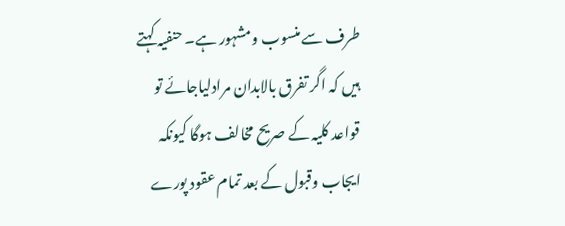طرف سے منسوب ومشہور ہے۔ حنفیہ کہتے ہیں کہ اگر تفرق بالابدان مرادلیاجائے تو قواعد کلیہ کے صریح مخالف ہوگا کیونکہ ایجاب وقبول کے بعد تمام عقود پورے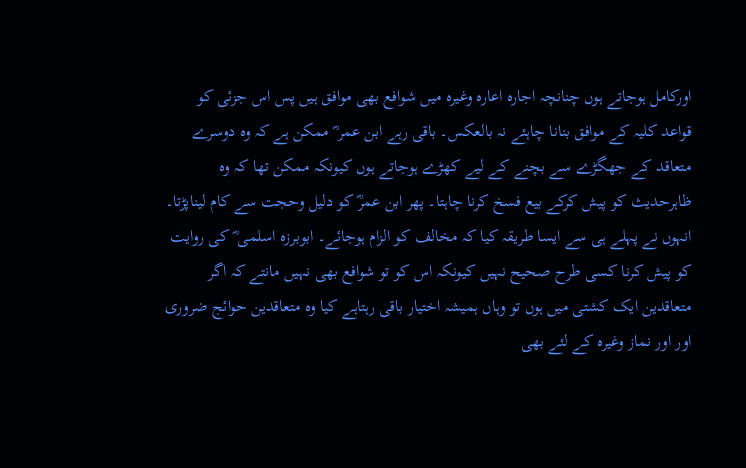اورکامل ہوجاتے ہوں چنانچہ اجارہ اعارہ وغیرہ میں شوافع بھی موافق ہیں پس اس جزئی کو قواعد کلیہ کے موافق بنانا چاہئے نہ بالعکس۔ باقی رہے ابن عمر ؓ ممکن ہے کہ وہ دوسرے متعاقد کے جھگڑے سے بچنے کے لیے کھڑے ہوجاتے ہوں کیونکہ ممکن تھا کہ وہ ظاہرحدیث کو پیش کرکے بیع فسخ کرنا چاہتا۔ پھر ابن عمرؓ کو دلیل وحجت سے کام لیناپڑتا۔ انہوں نے پہلے ہی سے ایسا طریقہ کیا کہ مخالف کو الزام ہوجائے۔ ابوبرزہ اسلمی ؓ کی روایت کو پیش کرنا کسی طرح صحیح نہیں کیونکہ اس کو تو شوافع بھی نہیں مانتے کہ اگر متعاقدین ایک کشتی میں ہوں تو وہاں ہمیشہ اختیار باقی رہتاہے کیا وہ متعاقدین حوائج ضروری اور اور نماز وغیرہ کے لئے بھی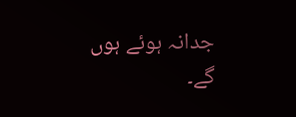جدانہ ہوئے ہوں گے۔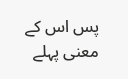پس اس کے معنی پہلے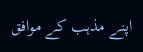اپنے مذہب کے موافق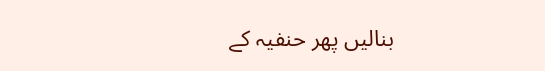بنالیں پھر حنفیہ کے